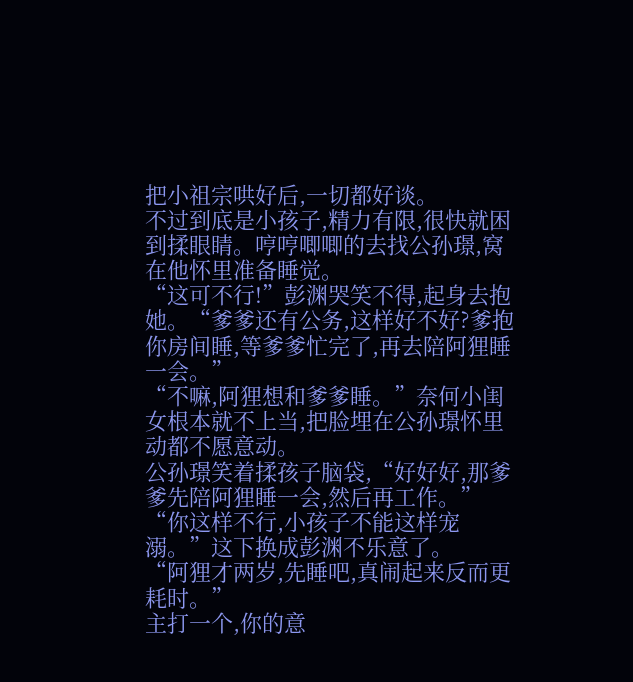把小祖宗哄好后,一切都好谈。
不过到底是小孩子,精力有限,很快就困到揉眼睛。哼哼唧唧的去找公孙璟,窝在他怀里准备睡觉。
“这可不行!”彭渊哭笑不得,起身去抱她。“爹爹还有公务,这样好不好?爹抱你房间睡,等爹爹忙完了,再去陪阿狸睡一会。”
“不嘛,阿狸想和爹爹睡。”奈何小闺女根本就不上当,把脸埋在公孙璟怀里动都不愿意动。
公孙璟笑着揉孩子脑袋,“好好好,那爹爹先陪阿狸睡一会,然后再工作。”
“你这样不行,小孩子不能这样宠溺。”这下换成彭渊不乐意了。
“阿狸才两岁,先睡吧,真闹起来反而更耗时。”
主打一个,你的意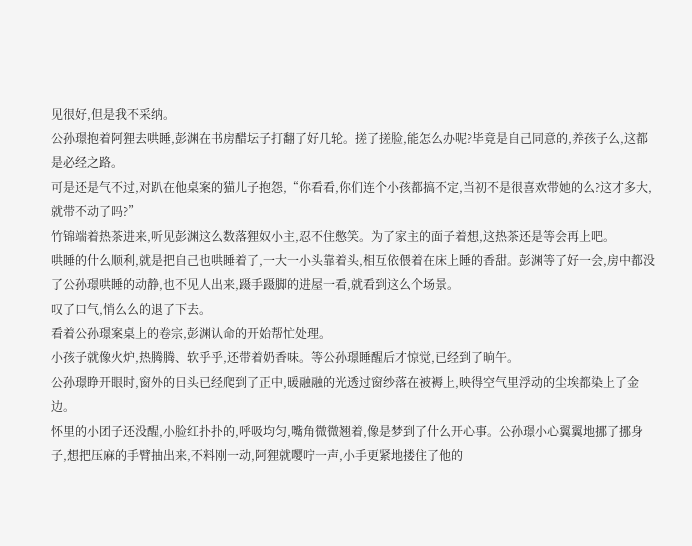见很好,但是我不采纳。
公孙璟抱着阿狸去哄睡,彭渊在书房醋坛子打翻了好几轮。搓了搓脸,能怎么办呢?毕竟是自己同意的,养孩子么,这都是必经之路。
可是还是气不过,对趴在他桌案的猫儿子抱怨,“你看看,你们连个小孩都搞不定,当初不是很喜欢带她的么?这才多大,就带不动了吗?”
竹锦端着热茶进来,听见彭渊这么数落狸奴小主,忍不住憋笑。为了家主的面子着想,这热茶还是等会再上吧。
哄睡的什么顺利,就是把自己也哄睡着了,一大一小头靠着头,相互依偎着在床上睡的香甜。彭渊等了好一会,房中都没了公孙璟哄睡的动静,也不见人出来,蹑手蹑脚的进屋一看,就看到这么个场景。
叹了口气,悄么么的退了下去。
看着公孙璟案桌上的卷宗,彭渊认命的开始帮忙处理。
小孩子就像火炉,热腾腾、软乎乎,还带着奶香味。等公孙璟睡醒后才惊觉,已经到了晌午。
公孙璟睁开眼时,窗外的日头已经爬到了正中,暖融融的光透过窗纱落在被褥上,映得空气里浮动的尘埃都染上了金边。
怀里的小团子还没醒,小脸红扑扑的,呼吸均匀,嘴角微微翘着,像是梦到了什么开心事。公孙璟小心翼翼地挪了挪身子,想把压麻的手臂抽出来,不料刚一动,阿狸就嘤咛一声,小手更紧地搂住了他的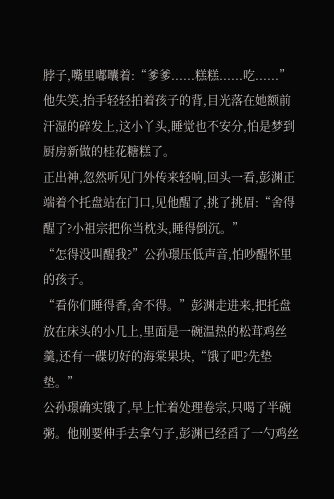脖子,嘴里嘟囔着:“爹爹......糕糕......吃......”
他失笑,抬手轻轻拍着孩子的背,目光落在她额前汗湿的碎发上,这小丫头,睡觉也不安分,怕是梦到厨房新做的桂花糖糕了。
正出神,忽然听见门外传来轻响,回头一看,彭渊正端着个托盘站在门口,见他醒了,挑了挑眉:“舍得醒了?小祖宗把你当枕头,睡得倒沉。”
“怎得没叫醒我?”公孙璟压低声音,怕吵醒怀里的孩子。
“看你们睡得香,舍不得。”彭渊走进来,把托盘放在床头的小几上,里面是一碗温热的松茸鸡丝羹,还有一碟切好的海棠果块,“饿了吧?先垫垫。”
公孙璟确实饿了,早上忙着处理卷宗,只喝了半碗粥。他刚要伸手去拿勺子,彭渊已经舀了一勺鸡丝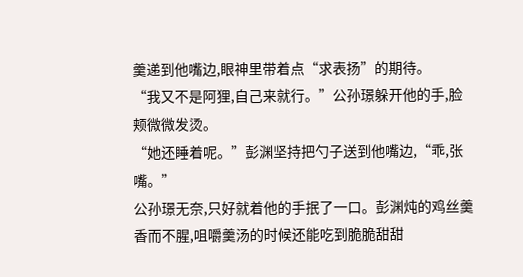羹递到他嘴边,眼神里带着点“求表扬”的期待。
“我又不是阿狸,自己来就行。”公孙璟躲开他的手,脸颊微微发烫。
“她还睡着呢。”彭渊坚持把勺子送到他嘴边,“乖,张嘴。”
公孙璟无奈,只好就着他的手抿了一口。彭渊炖的鸡丝羹香而不腥,咀嚼羹汤的时候还能吃到脆脆甜甜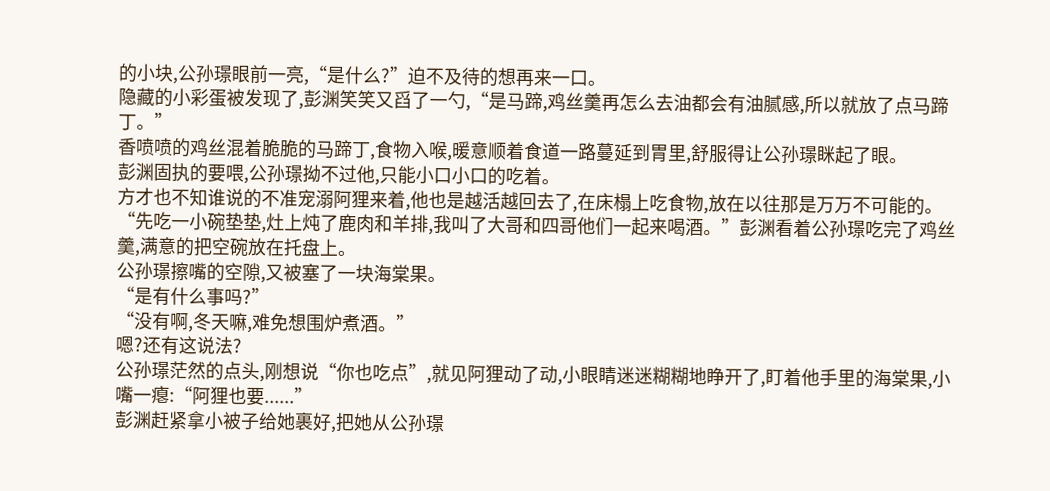的小块,公孙璟眼前一亮,“是什么?”迫不及待的想再来一口。
隐藏的小彩蛋被发现了,彭渊笑笑又舀了一勺,“是马蹄,鸡丝羹再怎么去油都会有油腻感,所以就放了点马蹄丁。”
香喷喷的鸡丝混着脆脆的马蹄丁,食物入喉,暖意顺着食道一路蔓延到胃里,舒服得让公孙璟眯起了眼。
彭渊固执的要喂,公孙璟拗不过他,只能小口小口的吃着。
方才也不知谁说的不准宠溺阿狸来着,他也是越活越回去了,在床榻上吃食物,放在以往那是万万不可能的。
“先吃一小碗垫垫,灶上炖了鹿肉和羊排,我叫了大哥和四哥他们一起来喝酒。”彭渊看着公孙璟吃完了鸡丝羹,满意的把空碗放在托盘上。
公孙璟擦嘴的空隙,又被塞了一块海棠果。
“是有什么事吗?”
“没有啊,冬天嘛,难免想围炉煮酒。”
嗯?还有这说法?
公孙璟茫然的点头,刚想说“你也吃点”,就见阿狸动了动,小眼睛迷迷糊糊地睁开了,盯着他手里的海棠果,小嘴一瘪:“阿狸也要......”
彭渊赶紧拿小被子给她裹好,把她从公孙璟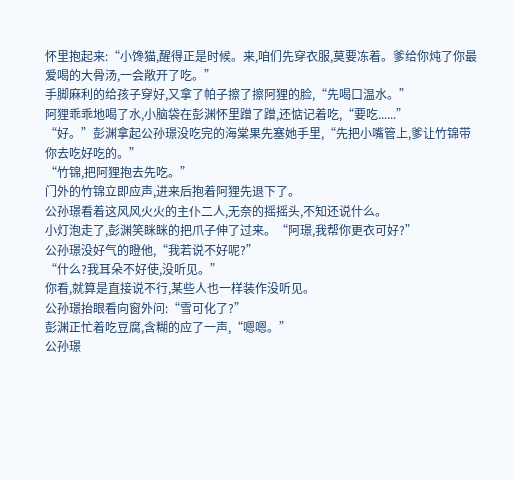怀里抱起来:“小馋猫,醒得正是时候。来,咱们先穿衣服,莫要冻着。爹给你炖了你最爱喝的大骨汤,一会敞开了吃。”
手脚麻利的给孩子穿好,又拿了帕子擦了擦阿狸的脸,“先喝口温水。”
阿狸乖乖地喝了水,小脑袋在彭渊怀里蹭了蹭,还惦记着吃,“要吃......”
“好。”彭渊拿起公孙璟没吃完的海棠果先塞她手里,“先把小嘴管上,爹让竹锦带你去吃好吃的。”
“竹锦,把阿狸抱去先吃。”
门外的竹锦立即应声,进来后抱着阿狸先退下了。
公孙璟看着这风风火火的主仆二人,无奈的摇摇头,不知还说什么。
小灯泡走了,彭渊笑眯眯的把爪子伸了过来。“阿璟,我帮你更衣可好?”
公孙璟没好气的瞪他,“我若说不好呢?”
“什么?我耳朵不好使,没听见。”
你看,就算是直接说不行,某些人也一样装作没听见。
公孙璟抬眼看向窗外问:“雪可化了?”
彭渊正忙着吃豆腐,含糊的应了一声,“嗯嗯。”
公孙璟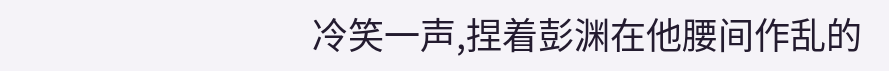冷笑一声,捏着彭渊在他腰间作乱的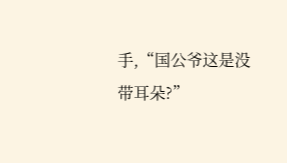手,“国公爷这是没带耳朵?”